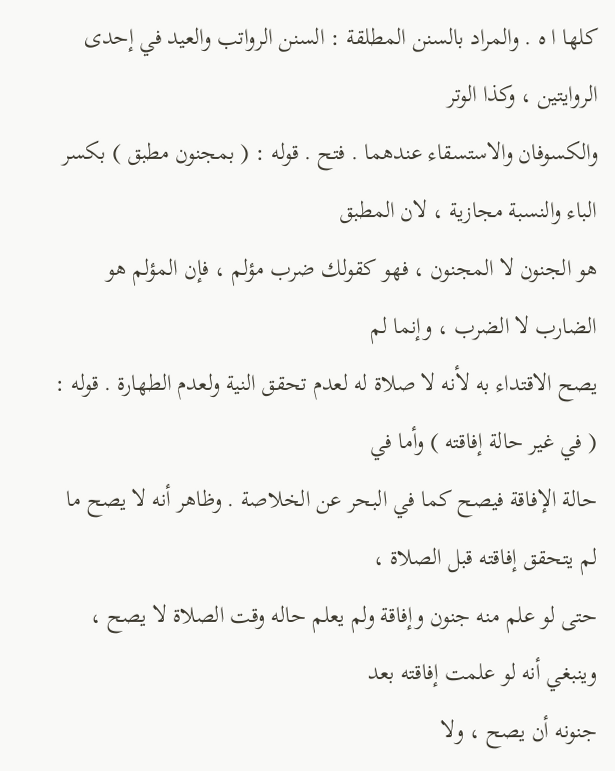كلها ا ه . والمراد بالسنن المطلقة : السنن الرواتب والعيد في إحدى الروايتين ، وكذا الوتر
والكسوفان والاستسقاء عندهما . فتح . قوله : ( بمجنون مطبق ) بكسر الباء والنسبة مجازية ، لان المطبق
هو الجنون لا المجنون ، فهو كقولك ضرب مؤلم ، فإن المؤلم هو الضارب لا الضرب ، وإنما لم
يصح الاقتداء به لأنه لا صلاة له لعدم تحقق النية ولعدم الطهارة . قوله : ( في غير حالة إفاقته ) وأما في
حالة الإفاقة فيصح كما في البحر عن الخلاصة . وظاهر أنه لا يصح ما لم يتحقق إفاقته قبل الصلاة ،
حتى لو علم منه جنون وإفاقة ولم يعلم حاله وقت الصلاة لا يصح ، وينبغي أنه لو علمت إفاقته بعد
جنونه أن يصح ، ولا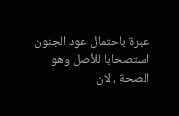عبرة باحتمال عود الجنون استصحابا للأصل وهو الصحة ، لان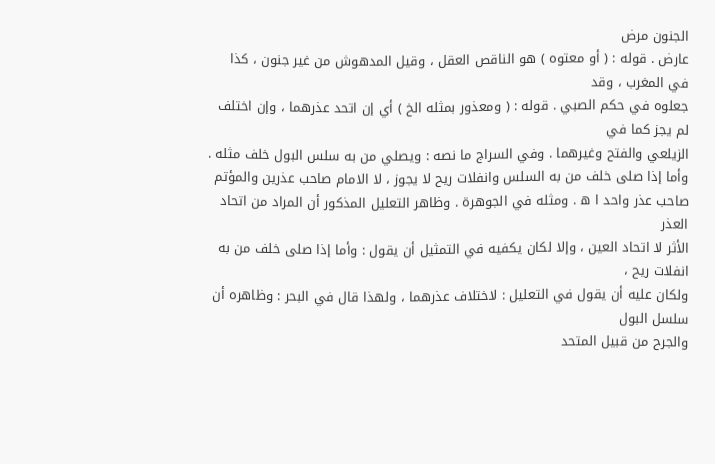الجنون مرض
عارض . قوله : ( أو معتوه ) هو الناقص العقل ، وقيل المدهوش من غير جنون ، كذا في المغرب ، وقد
جعلوه في حكم الصبي . قوله : ( ومعذور بمثله الخ ) أي إن اتحد عذرهما ، وإن اختلف لم يجز كما في
الزيلعي والفتح وغيرهما . وفي السراج ما نصه : ويصلي من به سلس البول خلف مثله .
وأما إذا صلى خلف من به السلس وانفلات ريح لا يجوز ، لا الامام صاحب عذرين والمؤتم
صاحب عذر واحد ا ه . ومثله في الجوهرة . وظاهر التعليل المذكور أن المراد من اتحاد العذر
الأثر لا اتحاد العين ، وإلا لكان يكفيه في التمثيل أن يقول : وأما إذا صلى خلف من به انفلات ريح ،
ولكان عليه أن يقول في التعليل : لاختلاف عذرهما ، ولهذا قال في البحر : وظاهره أن سلسل البول
والجرح من قبيل المتحد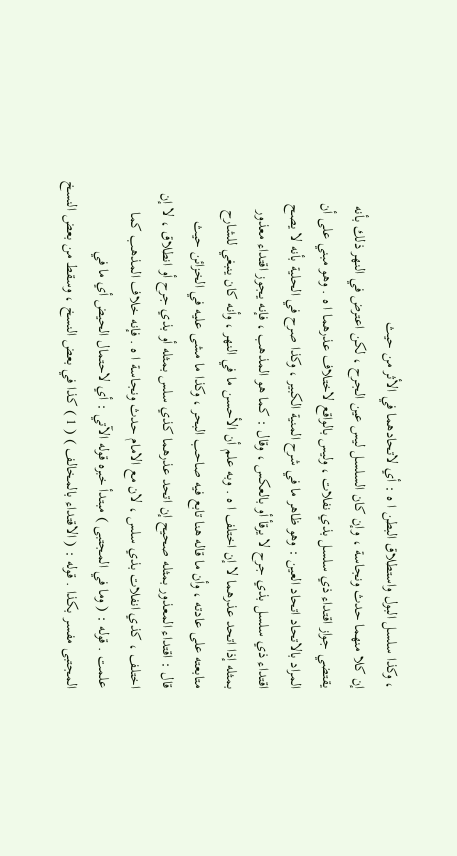، وكذا سلسل البول واستطلاق البطن ا ه : أي لاتحادهما في الأثر من حيث
إن كلا منهما حدث ونجاسة ، وإن كان السلسل ليس عين الجرح ، لكن اعترض في النهر ذلك بأنه
يقتضي جواز اقتداء ذي سلسل بذي نفلات ، وليس بالواقع لاختلاف عذرهما ا ه . وهو مبني على أن
المراد بالاتحاد اتحاد العين : وهو ظاهر ما في شرح المنية الكبير ، وكذا صرح في الحلية بأنه لا يصح
اقتداء ذي سلسل بذي جرح لا يرقأ أو بالعكس ، وقال : كما هو المذهب ، فإنه يجوز اقتداء معذور
بمثله إذا اتحد عذرهما لا إن اختلف ا ه . وبه علم أن الأحسن ما في النهر ، وأنه كان ينبغي للشارح
متابعته على عادته ، وأن ما قاله هنا تابع فيه صاحب البحر ، وكذا ما مشى عليه في الخزائن حيث
قال : اقتداء المعذور بمثله صحيح إن اتحد عذرهما كذي سلس بمثله أو بذي جرح أو انطلاق ، لا إن
اختلف ، كذي انفلات بذي سلس ، لان مع الامام حدث ونجاسة ا ه . فإنه خلاف المذهب كما
علمت . قوله : ( وما في المجتبى ) مبتدأ خبره قوله الآتي : أي لاحتمال الحيض أي ما في
المجتبى مفسر بكذا . قوله : ( الاقتداء بالمخالف ) ( 1 ) كذا في بعض النسخ ، وسقط من بعض النسخ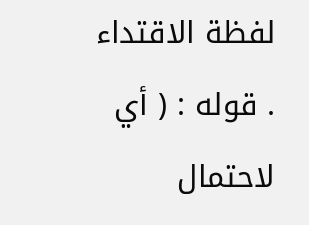لفظة الاقتداء . قوله : ( أي لاحتمال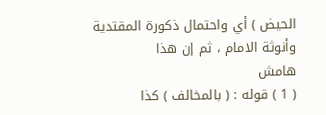الحيض ) أي واحتمال ذكورة المقتدية وأنوثة الامام ، ثم إن هذا
هامش
( 1 ) قوله : ( بالمخالف ) كذا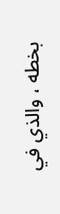بخطه ، والذي في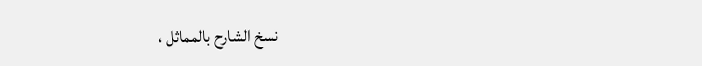نسخ الشارح بالمماثل ،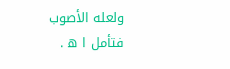ولعله الأصوب فتأمل ا ه .